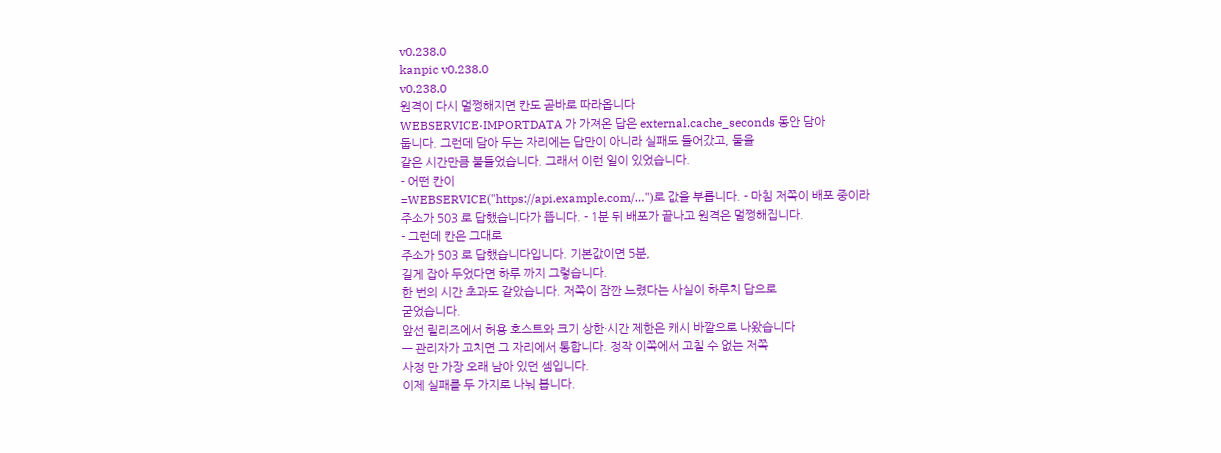v0.238.0
kanpic v0.238.0
v0.238.0
원격이 다시 멀쩡해지면 칸도 곧바로 따라옵니다
WEBSERVICE·IMPORTDATA 가 가져온 답은 external.cache_seconds 동안 담아
둡니다. 그런데 담아 두는 자리에는 답만이 아니라 실패도 들어갔고, 둘을
같은 시간만큼 붙들었습니다. 그래서 이런 일이 있었습니다.
- 어떤 칸이
=WEBSERVICE("https://api.example.com/…")로 값을 부릅니다. - 마침 저쪽이 배포 중이라
주소가 503 로 답했습니다가 뜹니다. - 1분 뒤 배포가 끝나고 원격은 멀쩡해집니다.
- 그런데 칸은 그대로
주소가 503 로 답했습니다입니다. 기본값이면 5분,
길게 잡아 두었다면 하루 까지 그렇습니다.
한 번의 시간 초과도 같았습니다. 저쪽이 잠깐 느렸다는 사실이 하루치 답으로
굳었습니다.
앞선 릴리즈에서 허용 호스트와 크기 상한·시간 제한은 캐시 바깥으로 나왔습니다
— 관리자가 고치면 그 자리에서 통합니다. 정작 이쪽에서 고칠 수 없는 저쪽
사정 만 가장 오래 남아 있던 셈입니다.
이제 실패를 두 가지로 나눠 봅니다.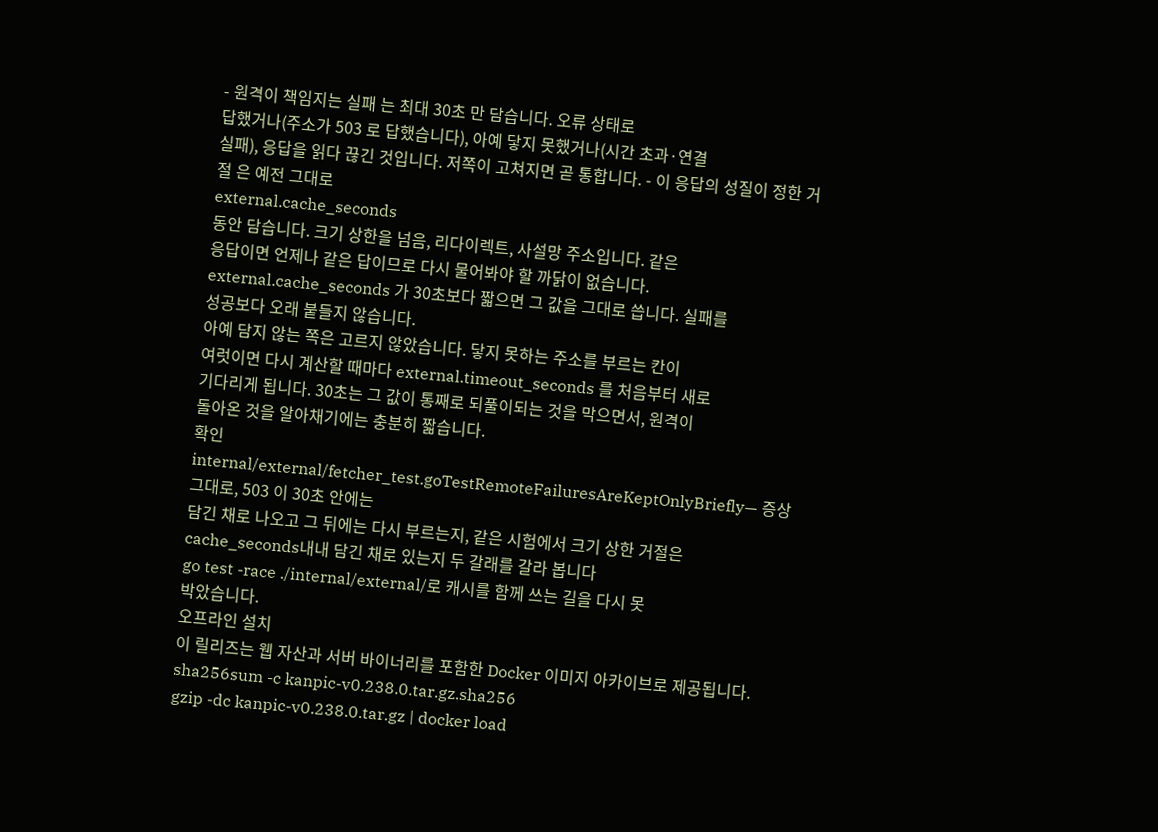- 원격이 책임지는 실패 는 최대 30초 만 담습니다. 오류 상태로
답했거나(주소가 503 로 답했습니다), 아예 닿지 못했거나(시간 초과·연결
실패), 응답을 읽다 끊긴 것입니다. 저쪽이 고쳐지면 곧 통합니다. - 이 응답의 성질이 정한 거절 은 예전 그대로
external.cache_seconds
동안 담습니다. 크기 상한을 넘음, 리다이렉트, 사설망 주소입니다. 같은
응답이면 언제나 같은 답이므로 다시 물어봐야 할 까닭이 없습니다.
external.cache_seconds 가 30초보다 짧으면 그 값을 그대로 씁니다. 실패를
성공보다 오래 붙들지 않습니다.
아예 담지 않는 쪽은 고르지 않았습니다. 닿지 못하는 주소를 부르는 칸이
여럿이면 다시 계산할 때마다 external.timeout_seconds 를 처음부터 새로
기다리게 됩니다. 30초는 그 값이 통째로 되풀이되는 것을 막으면서, 원격이
돌아온 것을 알아채기에는 충분히 짧습니다.
확인
internal/external/fetcher_test.goTestRemoteFailuresAreKeptOnlyBriefly— 증상 그대로, 503 이 30초 안에는
담긴 채로 나오고 그 뒤에는 다시 부르는지, 같은 시험에서 크기 상한 거절은
cache_seconds내내 담긴 채로 있는지 두 갈래를 갈라 봅니다
go test -race ./internal/external/로 캐시를 함께 쓰는 길을 다시 못
박았습니다.
오프라인 설치
이 릴리즈는 웹 자산과 서버 바이너리를 포함한 Docker 이미지 아카이브로 제공됩니다.
sha256sum -c kanpic-v0.238.0.tar.gz.sha256
gzip -dc kanpic-v0.238.0.tar.gz | docker load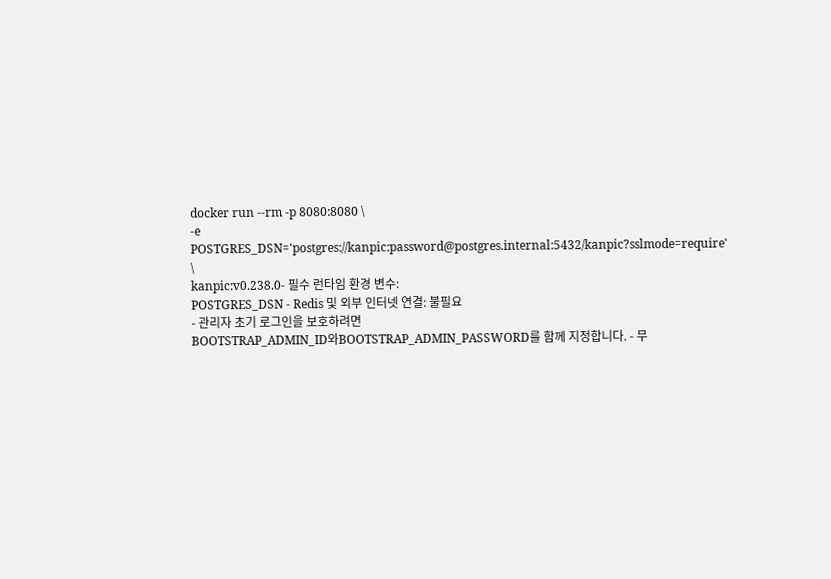docker run --rm -p 8080:8080 \
-e POSTGRES_DSN='postgres://kanpic:password@postgres.internal:5432/kanpic?sslmode=require' \
kanpic:v0.238.0- 필수 런타임 환경 변수:
POSTGRES_DSN - Redis 및 외부 인터넷 연결: 불필요
- 관리자 초기 로그인을 보호하려면
BOOTSTRAP_ADMIN_ID와BOOTSTRAP_ADMIN_PASSWORD를 함께 지정합니다. - 무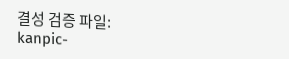결성 검증 파일:
kanpic-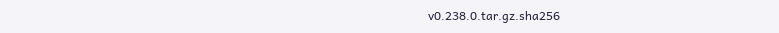v0.238.0.tar.gz.sha256